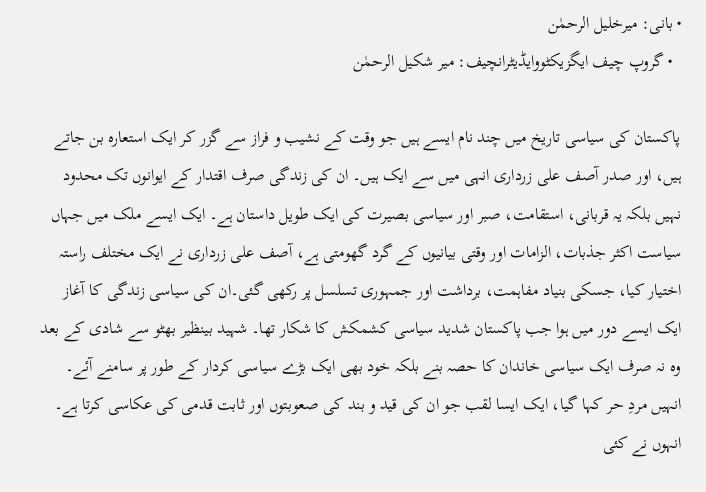• بانی: میرخلیل الرحمٰن
  • گروپ چیف ایگزیکٹووایڈیٹرانچیف: میر شکیل الرحمٰن

پاکستان کی سیاسی تاریخ میں چند نام ایسے ہیں جو وقت کے نشیب و فراز سے گزر کر ایک استعارہ بن جاتے ہیں، اور صدر آصف علی زرداری انہی میں سے ایک ہیں۔ ان کی زندگی صرف اقتدار کے ایوانوں تک محدود نہیں بلکہ یہ قربانی، استقامت، صبر اور سیاسی بصیرت کی ایک طویل داستان ہے۔ ایک ایسے ملک میں جہاں سیاست اکثر جذبات، الزامات اور وقتی بیانیوں کے گرد گھومتی ہے، آصف علی زرداری نے ایک مختلف راستہ اختیار کیا، جسکی بنیاد مفاہمت، برداشت اور جمہوری تسلسل پر رکھی گئی۔ان کی سیاسی زندگی کا آغاز ایک ایسے دور میں ہوا جب پاکستان شدید سیاسی کشمکش کا شکار تھا۔ شہید بینظیر بھٹو سے شادی کے بعد وہ نہ صرف ایک سیاسی خاندان کا حصہ بنے بلکہ خود بھی ایک بڑے سیاسی کردار کے طور پر سامنے آئے۔ انہیں مردِ حر کہا گیا، ایک ایسا لقب جو ان کی قید و بند کی صعوبتوں اور ثابت قدمی کی عکاسی کرتا ہے۔ انہوں نے کئی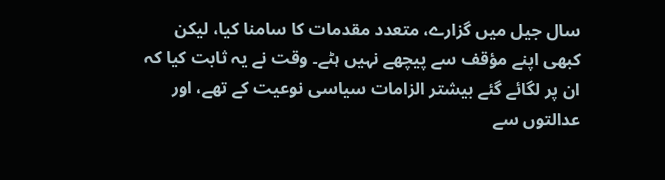سال جیل میں گزارے، متعدد مقدمات کا سامنا کیا، لیکن کبھی اپنے مؤقف سے پیچھے نہیں ہٹے۔ وقت نے یہ ثابت کیا کہ ان پر لگائے گئے بیشتر الزامات سیاسی نوعیت کے تھے، اور عدالتوں سے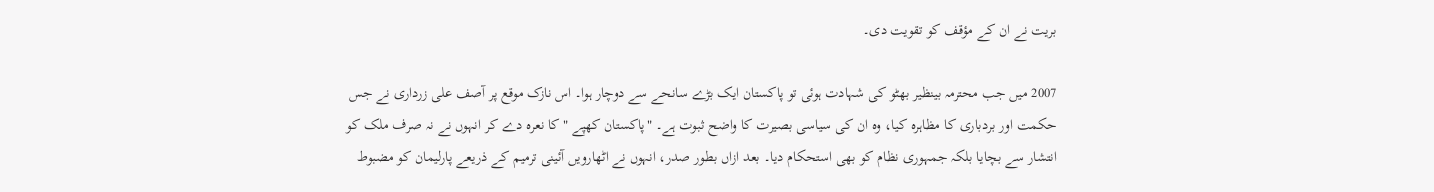بریت نے ان کے مؤقف کو تقویت دی۔

2007 میں جب محترمہ بینظیر بھٹو کی شہادت ہوئی تو پاکستان ایک بڑے سانحے سے دوچار ہوا۔ اس نازک موقع پر آصف علی زرداری نے جس حکمت اور بردباری کا مظاہرہ کیا، وہ ان کی سیاسی بصیرت کا واضح ثبوت ہے۔ "پاکستان کھپے "کا نعرہ دے کر انہوں نے نہ صرف ملک کو انتشار سے بچایا بلکہ جمہوری نظام کو بھی استحکام دیا۔ بعد ازاں بطور صدر، انہوں نے اٹھارویں آئینی ترمیم کے ذریعے پارلیمان کو مضبوط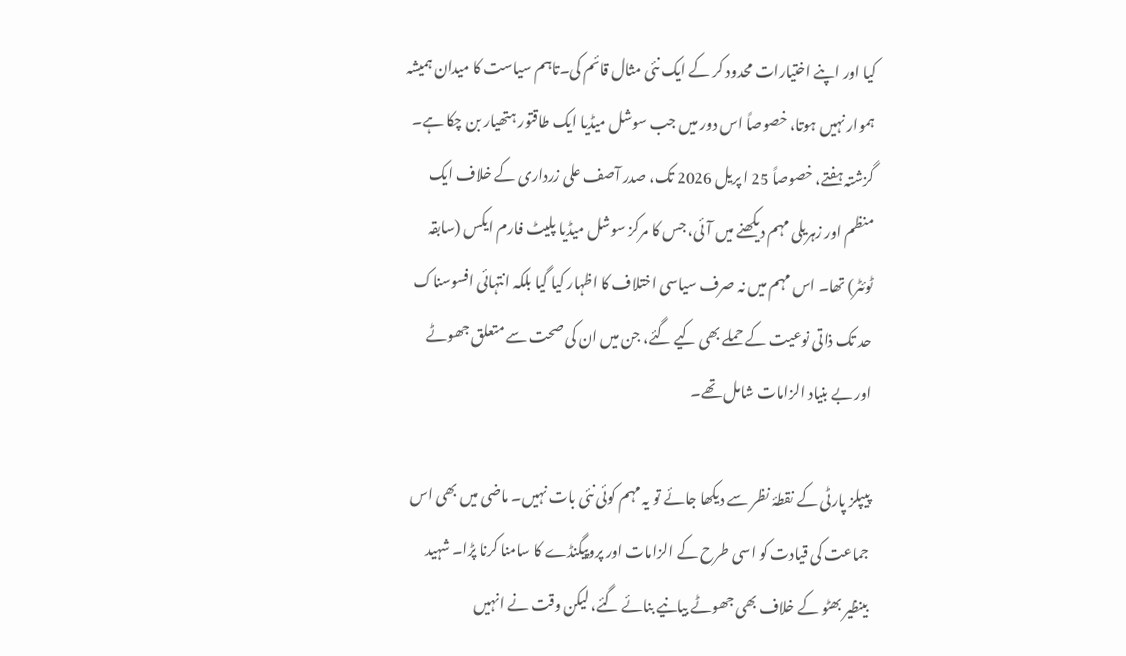کیا اور اپنے اختیارات محدود کر کے ایک نئی مثال قائم کی۔تاہم سیاست کا میدان ہمیشہ ہموار نہیں ہوتا، خصوصاً اس دور میں جب سوشل میڈیا ایک طاقتور ہتھیار بن چکا ہے۔ گزشتہ ہفتے، خصوصاً 25 ا پریل 2026 تک، صدر آصف علی زرداری کے خلاف ایک منظم اور زہریلی مہم دیکھنے میں آئی، جس کا مرکز سوشل میڈیا پلیٹ فارم ایکس (سابقہ ٹوئٹر) تھا۔ اس مہم میں نہ صرف سیاسی اختلاف کا اظہار کیا گیا بلکہ انتہائی افسوسناک حد تک ذاتی نوعیت کے حملے بھی کیے گئے، جن میں ان کی صحت سے متعلق جھوٹے اور بے بنیاد الزامات شامل تھے۔

پیپلز پارٹی کے نقطۂ نظر سے دیکھا جائے تو یہ مہم کوئی نئی بات نہیں۔ ماضی میں بھی اس جماعت کی قیادت کو اسی طرح کے الزامات اور پروپیگنڈے کا سامنا کرنا پڑا۔ شہید بینظیر بھٹو کے خلاف بھی جھوٹے بیانیے بنائے گئے، لیکن وقت نے انہیں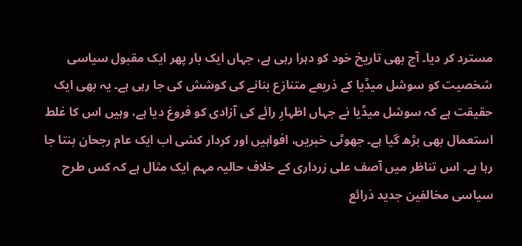مسترد کر دیا۔ آج بھی تاریخ خود کو دہرا رہی ہے، جہاں ایک بار پھر ایک مقبول سیاسی شخصیت کو سوشل میڈیا کے ذریعے متنازع بنانے کی کوشش کی جا رہی ہے۔ یہ بھی ایک حقیقت ہے کہ سوشل میڈیا نے جہاں اظہارِ رائے کی آزادی کو فروغ دیا ہے، وہیں اس کا غلط استعمال بھی بڑھ گیا ہے۔ جھوٹی خبریں، افواہیں اور کردار کشی اب ایک عام رجحان بنتا جا رہا ہے۔ اس تناظر میں آصف علی زرداری کے خلاف حالیہ مہم ایک مثال ہے کہ کس طرح سیاسی مخالفین جدید ذرائع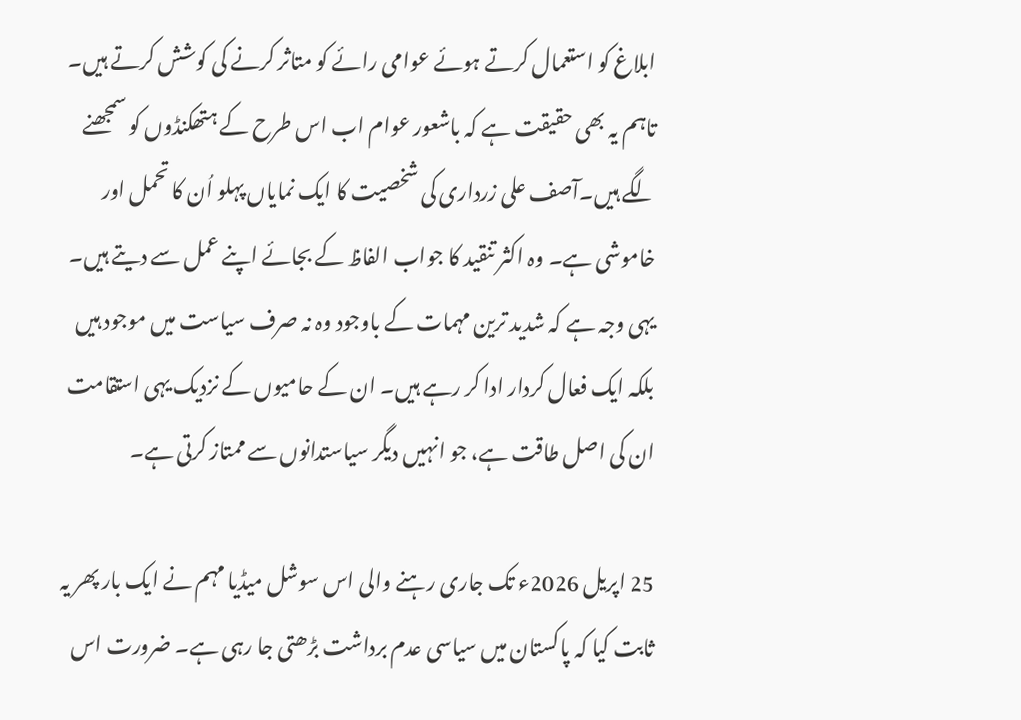ابلاغ کو استعمال کرتے ہوئے عوامی رائے کو متاثر کرنے کی کوشش کرتے ہیں۔ تاہم یہ بھی حقیقت ہے کہ باشعور عوام اب اس طرح کے ہتھکنڈوں کو سمجھنے لگے ہیں۔آصف علی زرداری کی شخصیت کا ایک نمایاں پہلو اُن کا تحمل اور خاموشی ہے۔ وہ اکثر تنقید کا جواب الفاظ کے بجائے اپنے عمل سے دیتے ہیں۔ یہی وجہ ہے کہ شدید ترین مہمات کے باوجود وہ نہ صرف سیاست میں موجود ہیں بلکہ ایک فعال کردار ادا کر رہے ہیں۔ ان کے حامیوں کے نزدیک یہی استقامت ان کی اصل طاقت ہے، جو انہیں دیگر سیاستدانوں سے ممتاز کرتی ہے۔

25 اپریل 2026ء تک جاری رہنے والی اس سوشل میڈیا مہم نے ایک بار پھر یہ ثابت کیا کہ پاکستان میں سیاسی عدم برداشت بڑھتی جا رہی ہے۔ ضرورت اس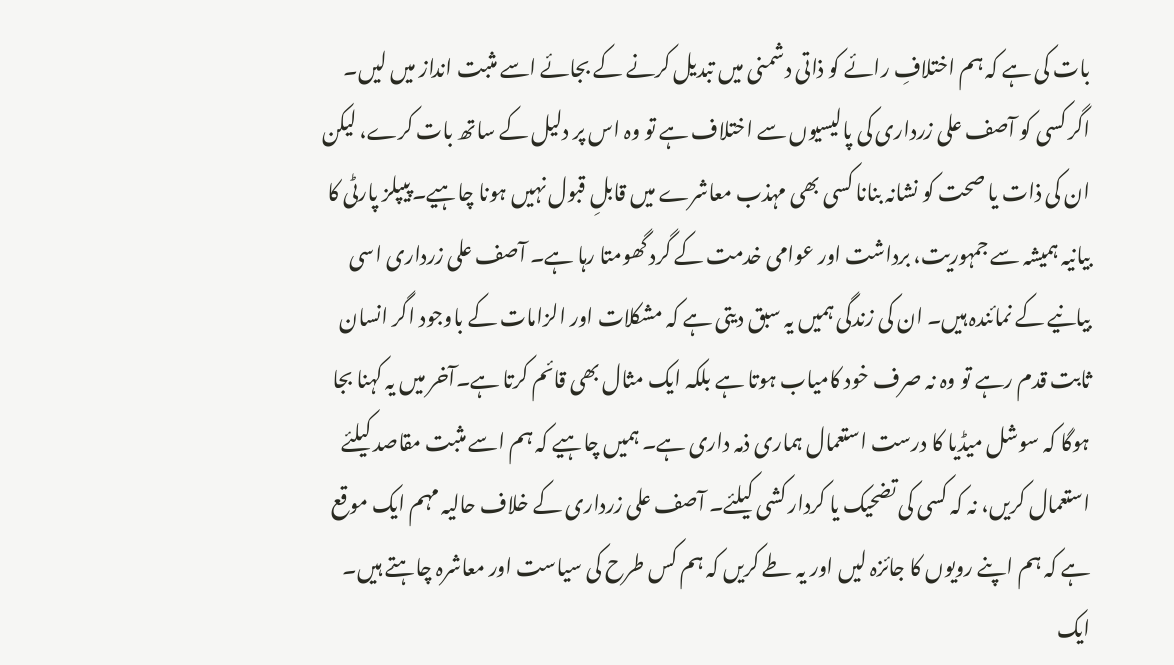بات کی ہے کہ ہم اختلافِ رائے کو ذاتی دشمنی میں تبدیل کرنے کے بجائے اسے مثبت انداز میں لیں۔ اگر کسی کو آصف علی زرداری کی پالیسیوں سے اختلاف ہے تو وہ اس پر دلیل کے ساتھ بات کرے، لیکن ان کی ذات یا صحت کو نشانہ بنانا کسی بھی مہذب معاشرے میں قابلِ قبول نہیں ہونا چاہیے۔پیپلز پارٹی کا بیانیہ ہمیشہ سے جمہوریت، برداشت اور عوامی خدمت کے گرد گھومتا رہا ہے۔ آصف علی زرداری اسی بیانیے کے نمائندہ ہیں۔ ان کی زندگی ہمیں یہ سبق دیتی ہے کہ مشکلات اور الزامات کے باوجود اگر انسان ثابت قدم رہے تو وہ نہ صرف خود کامیاب ہوتا ہے بلکہ ایک مثال بھی قائم کرتا ہے۔آخر میں یہ کہنا بجا ہوگا کہ سوشل میڈیا کا درست استعمال ہماری ذمہ داری ہے۔ ہمیں چاہیے کہ ہم اسے مثبت مقاصد کیلئے استعمال کریں، نہ کہ کسی کی تضحیک یا کردار کشی کیلئے۔ آصف علی زرداری کے خلاف حالیہ مہم ایک موقع ہے کہ ہم اپنے رویوں کا جائزہ لیں اور یہ طے کریں کہ ہم کس طرح کی سیاست اور معاشرہ چاہتے ہیں۔ ایک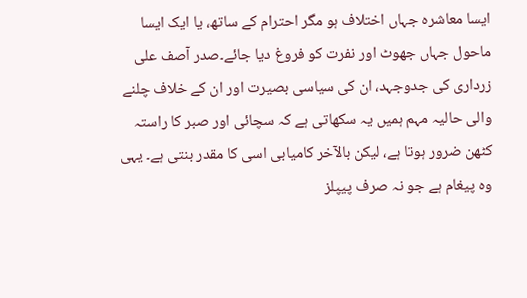ایسا معاشرہ جہاں اختلاف ہو مگر احترام کے ساتھ، یا ایک ایسا ماحول جہاں جھوٹ اور نفرت کو فروغ دیا جائے۔صدر آصف علی زرداری کی جدوجہد، ان کی سیاسی بصیرت اور ان کے خلاف چلنے والی حالیہ مہم ہمیں یہ سکھاتی ہے کہ سچائی اور صبر کا راستہ کٹھن ضرور ہوتا ہے، لیکن بالآخر کامیابی اسی کا مقدر بنتی ہے۔ یہی وہ پیغام ہے جو نہ صرف پیپلز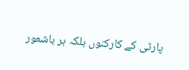پارٹی کے کارکنوں بلکہ ہر باشعور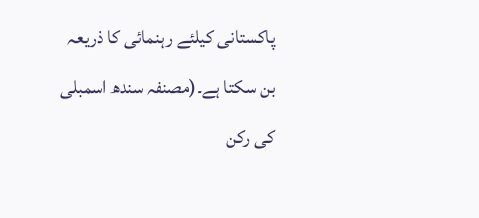پاکستانی کیلئے رہنمائی کا ذریعہ بن سکتا ہے۔(مصنفہ سندھ اسمبلی کی رکن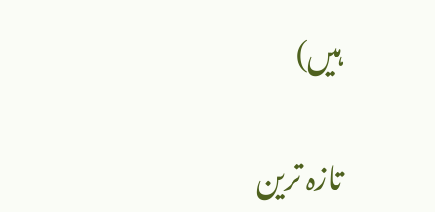ہیں)

تازہ ترین